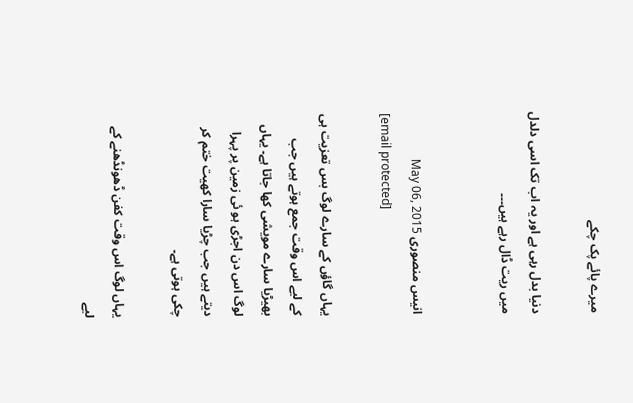میرے پائے پک چکے

دنیا بدل رہی ہے اور یہ اب تک اسی دلدل میں ریت ڈال رہے ہیں۔۔۔


انیس منصوری May 06, 2015
[email protected]

یہاں گاؤں کے سارے لوگ بس تعزیت ہی کے لیے اس وقت جمع ہوتے ہیں جب بھیڑیا سارے مویشی کھا جاتا ہے۔ یہاں لوگ اس دن اجڑی ہو ئی زمین پر پہرا دیتے ہیں جب چڑیا سارا کھیت ختم کر چکی ہوتی ہے۔

یہاں لوگ اس وقت کفن ڈھونڈھنے کے لیے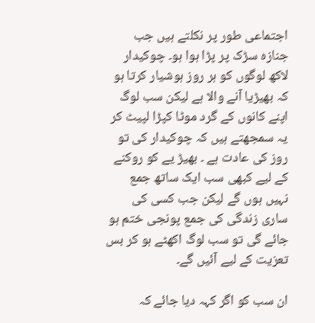اجتماعی طور پر نکلتے ہیں جب جنازہ سڑک پر پڑا ہوا ہو۔ چوکیدار لاکھ لوگوں کو ہر روز ہوشیار کرتا ہو کہ بھیڑیا آنے والا ہے لیکن سب لوگ اپنے کانوں کے گرد موٹا کپڑا لپیٹ کر یہ سمجھتے ہیں کہ چوکیدار کی تو روز کی عادت ہے ۔ بھیڑ یے کو روکنے کے لیے کبھی سب ایک ساتھ جمع نہیں ہوں گے لیکن جب کسی کی ساری زندگی کی جمع پونجی ختم ہو جائے گی تو سب لوگ اکھٹے ہو کر بس تعزیت کے لیے آئیں گے۔

ان سب کو اگر کہہ دیا جائے کہ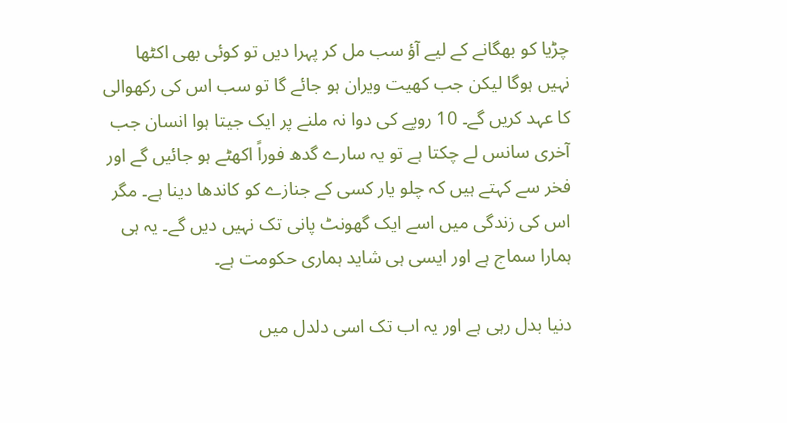چڑیا کو بھگانے کے لیے آؤ سب مل کر پہرا دیں تو کوئی بھی اکٹھا نہیں ہوگا لیکن جب کھیت ویران ہو جائے گا تو سب اس کی رکھوالی کا عہد کریں گے۔ 10 روپے کی دوا نہ ملنے پر ایک جیتا ہوا انسان جب آخری سانس لے چکتا ہے تو یہ سارے گدھ فوراً اکھٹے ہو جائیں گے اور فخر سے کہتے ہیں کہ چلو یار کسی کے جنازے کو کاندھا دینا ہے۔ مگر اس کی زندگی میں اسے ایک گھونٹ پانی تک نہیں دیں گے۔ یہ ہی ہمارا سماج ہے اور ایسی ہی شاید ہماری حکومت ہے۔

دنیا بدل رہی ہے اور یہ اب تک اسی دلدل میں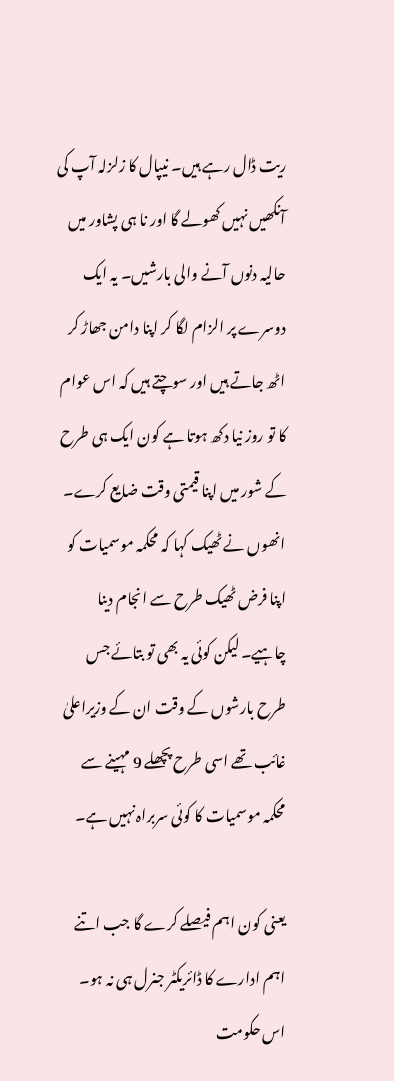ریت ڈال رہے ہیں۔ نیپال کا زلزلہ آپ کی آنکھیں نہیں کھولے گا اور نا ہی پشاور میں حالیہ دنوں آنے والی بارشیں۔ یہ ایک دوسرے پر الزام لگا کر اپنا دامن جھاڑ کر اٹھ جاتے ہیں اور سوچتے ہیں کہ اس عوام کا تو روز نیا دکھ ہوتا ہے کون ایک ہی طرح کے شور میں اپنا قیمتی وقت ضایع کرے۔ انھوں نے ٹھیک کہا کہ محکمہ موسمیات کو اپنا فرض ٹھیک طرح سے انجام دینا چاہیے۔ لیکن کوئی یہ بھی تو بتائے جس طرح بارشوں کے وقت ان کے وزیراعلیٰ غائب تھے اسی طرح پچھلے 9 مہینے سے محکمہ موسمیات کا کوئی سربراہ نہیں ہے۔

یعنی کون اہم فیصلے کرے گا جب اتنے اہم ادارے کا ڈائریکٹر جنرل ہی نہ ہو۔ اس حکومت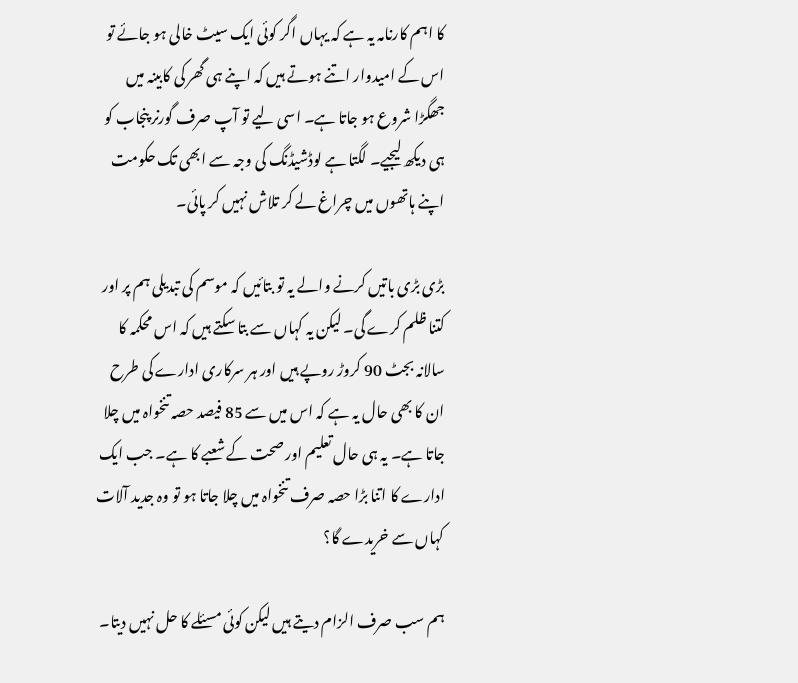کا اہم کارنامہ یہ ہے کہ یہاں اگر کوئی ایک سیٹ خالی ہو جائے تو اس کے امیدوار اتنے ہوتے ہیں کہ اپنے ہی گھر کی کابینہ میں جھگڑا شروع ہو جاتا ہے۔ اسی لیے تو آپ صرف گورنر پنجاب کو ہی دیکھ لیجیے۔ لگتا ہے لوڈشیڈنگ کی وجہ سے ابھی تک حکومت اپنے ہاتھوں میں چراغ لے کر تلاش نہیں کر پائی۔

بڑی بڑی باتیں کرنے والے یہ تو بتائیں کہ موسم کی تبدیلی ہم پر اور کتنا ظلم کرے گی۔ لیکن یہ کہاں سے بتا سکتے ہیں کہ اس محکمہ کا سالانہ بجٹ 90 کروڑ روپے ہیں اور ہر سرکاری ادارے کی طرح ان کا بھی حال یہ ہے کہ اس میں سے 85 فیصد حصہ تنخواہ میں چلا جاتا ہے۔ یہ ہی حال تعلیم اور صحت کے شعبے کا ہے۔ جب ایک ادارے کا اتنا بڑا حصہ صرف تنخواہ میں چلا جاتا ہو تو وہ جدید آلات کہاں سے خریدے گا؟

ہم سب صرف الزام دیتے ہیں لیکن کوئی مسئلے کا حل نہیں دیتا۔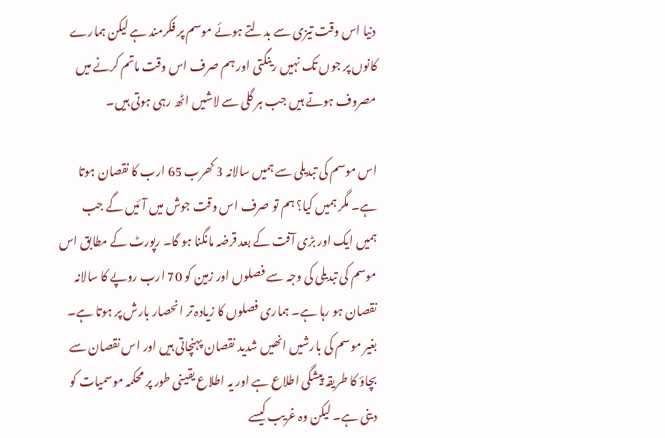دنیا اس وقت تیزی سے بدلتے ہوئے موسم پر فکرمند ہے لیکن ہمارے کانوں پر جوں تک نہیں رینگتی اور ہم صرف اس وقت ماتم کرنے میں مصروف ہوتے ہیں جب ہر گلی سے لاشیں اٹھ رہی ہوتی ہیں۔

اس موسم کی تبدیلی سے ہمیں سالانہ 3 کھرب 65 ارب کا نقصان ہوتا ہے۔ مگر ہمیں کیا؟ ہم تو صرف اس وقت جوش میں آئیں گے جب ہمیں ایک اور بڑی آفت کے بعد قرضہ مانگنا ہو گا۔ رپورٹ کے مطابق اس موسم کی تبدیلی کی وجہ سے فصلوں اور زمین کو 70 ارب روپے کا سالانہ نقصان ہو رہا ہے۔ ہماری فصلوں کا زیادہ تر انحصار بارش پر ہوتا ہے۔ بغیر موسم کی بارشیں انھیں شدید نقصان پہنچاتی ہیں اور اس نقصان سے بچاؤ کا طریقہ پیشگی اطلاع ہے اور یہ اطلاع یقینی طور پر محکمہ موسمیات کو دینی ہے۔ لیکن وہ غریب کیسے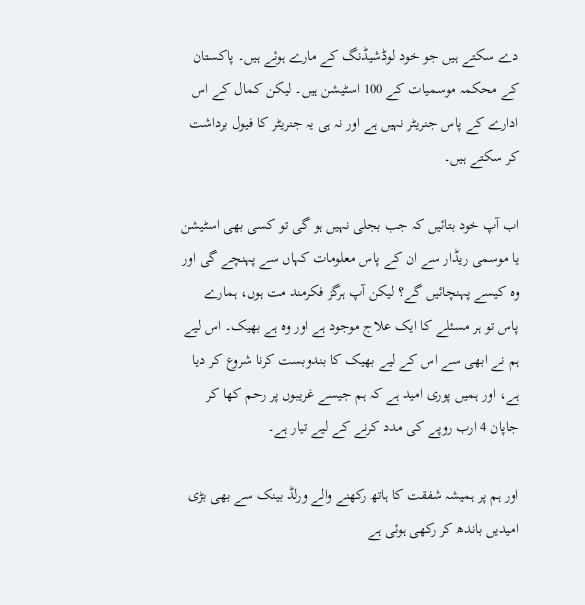دے سکتے ہیں جو خود لوڈشیڈنگ کے مارے ہوئے ہیں۔ پاکستان کے محکمہ موسمیات کے 100 اسٹیشن ہیں۔ لیکن کمال کے اس ادارے کے پاس جنریٹر نہیں ہے اور نہ ہی یہ جنریٹر کا فیول برداشت کر سکتے ہیں۔

اب آپ خود بتائیں کہ جب بجلی نہیں ہو گی تو کسی بھی اسٹیشن یا موسمی ریڈار سے ان کے پاس معلومات کہاں سے پہنچے گی اور وہ کیسے پہنچائیں گے؟ لیکن آپ ہرگز فکرمند مت ہوں، ہمارے پاس تو ہر مسئلے کا ایک علاج موجود ہے اور وہ ہے بھیک۔ اس لیے ہم نے ابھی سے اس کے لیے بھیک کا بندوبست کرنا شروع کر دیا ہے، اور ہمیں پوری امید ہے کہ ہم جیسے غریبوں پر رحم کھا کر جاپان 4 ارب روپے کی مدد کرنے کے لیے تیار ہے۔

اور ہم پر ہمیشہ شفقت کا ہاتھ رکھنے والے ورلڈ بینک سے بھی بڑی امیدیں باندھ کر رکھی ہوئی ہے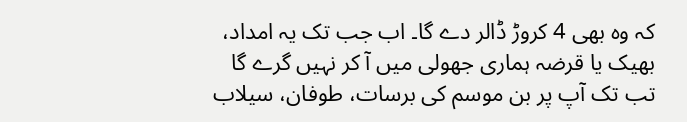کہ وہ بھی 4 کروڑ ڈالر دے گا۔ اب جب تک یہ امداد، بھیک یا قرضہ ہماری جھولی میں آ کر نہیں گرے گا تب تک آپ پر بن موسم کی برسات، طوفان، سیلاب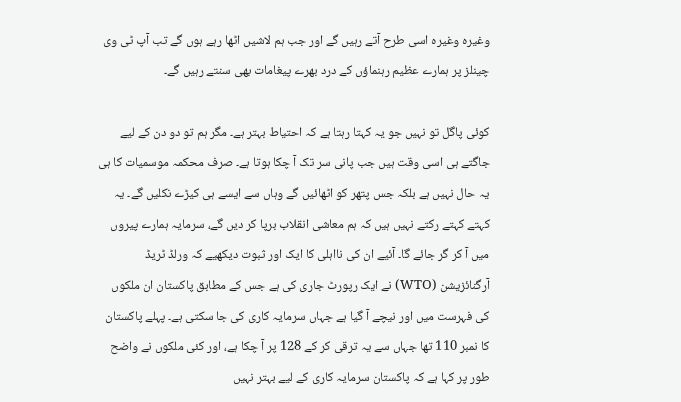وغیرہ وغیرہ اسی طرح آتے رہیں گے اور جب ہم لاشیں اٹھا رہے ہوں گے تب آپ ٹی وی چینلز پر ہمارے عظیم رہنماؤں کے درد بھرے پیغامات بھی سنتے رہیں گے۔

کوئی پاگل تو نہیں جو یہ کہتا رہتا ہے کہ احتیاط بہتر ہے۔ مگر ہم تو دو دن کے لیے جاگتے ہی اسی وقت ہیں جب پانی سر تک آ چکا ہوتا ہے۔ صرف محکمہ موسمیات کا ہی یہ حال نہیں ہے بلکہ جس پتھر کو اٹھائیں گے وہاں سے ایسے ہی کیڑے نکلیں گے۔ یہ کہتے کہتے رکتے نہیں ہیں کہ ہم معاشی انقلاب برپا کر دیں گے، سرمایہ ہمارے پیروں میں آ کر گر جائے گا۔ آئیے ان کی نااہلی کا ایک اور ثبوت دیکھیے کہ ورلڈ ٹریڈ آرگنائزیشن (WTO) نے ایک رپورٹ جاری کی ہے جس کے مطابق پاکستان ان ملکوں کی فہرست میں اور نیچے آ گیا ہے جہاں سرمایہ کاری کی جا سکتی ہے۔ پہلے پاکستان کا نمبر 110 تھا جہاں سے یہ ترقی کر کے 128 پر آ چکا ہے، اور کئی ملکوں نے واضح طور پر کہا ہے کہ پاکستان سرمایہ کاری کے لیے بہتر نہیں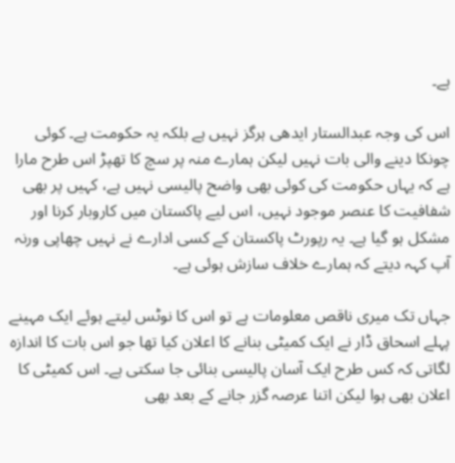ہے۔

اس کی وجہ عبدالستار ایدھی ہرگز نہیں ہے بلکہ یہ حکومت ہے۔ کوئی چونکا دینے والی بات نہیں لیکن ہمارے منہ پر سچ کا تھپڑ اس طرح مارا ہے کہ یہاں حکومت کی کوئی بھی واضح پالیسی نہیں ہے، کہیں پر بھی شفافیت کا عنصر موجود نہیں، اس لیے پاکستان میں کاروبار کرنا اور مشکل ہو گیا ہے۔ یہ رپورٹ پاکستان کے کسی ادارے نے نہیں چھاپی ورنہ آپ کہہ دیتے کہ ہمارے خلاف سازش ہوئی ہے۔

جہاں تک میری ناقص معلومات ہے تو اس کا نوٹس لیتے ہوئے ایک مہینے پہلے اسحاق ڈار نے ایک کمیٹی بنانے کا اعلان کیا تھا جو اس بات کا اندازہ لگاتی کہ کس طرح ایک آسان پالیسی بنائی جا سکتی ہے۔ اس کمیٹی کا اعلان بھی ہوا لیکن اتنا عرصہ گزر جانے کے بعد بھی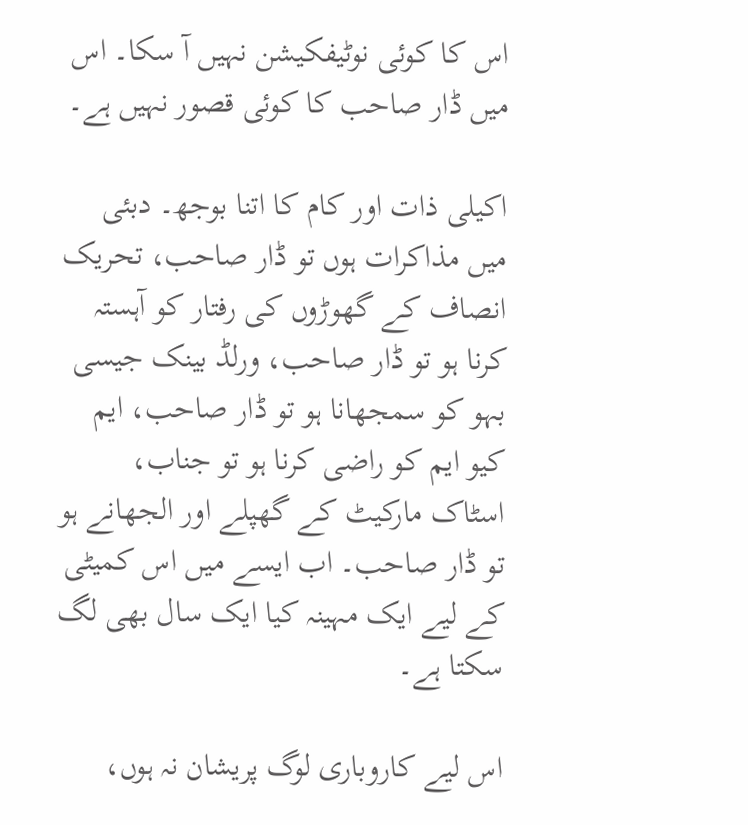اس کا کوئی نوٹیفکیشن نہیں آ سکا۔ اس میں ڈار صاحب کا کوئی قصور نہیں ہے۔

اکیلی ذات اور کام کا اتنا بوجھ۔ دبئی میں مذاکرات ہوں تو ڈار صاحب، تحریک انصاف کے گھوڑوں کی رفتار کو آہستہ کرنا ہو تو ڈار صاحب، ورلڈ بینک جیسی بہو کو سمجھانا ہو تو ڈار صاحب، ایم کیو ایم کو راضی کرنا ہو تو جناب، اسٹاک مارکیٹ کے گھپلے اور الجھانے ہو تو ڈار صاحب۔ اب ایسے میں اس کمیٹی کے لیے ایک مہینہ کیا ایک سال بھی لگ سکتا ہے۔

اس لیے کاروباری لوگ پریشان نہ ہوں،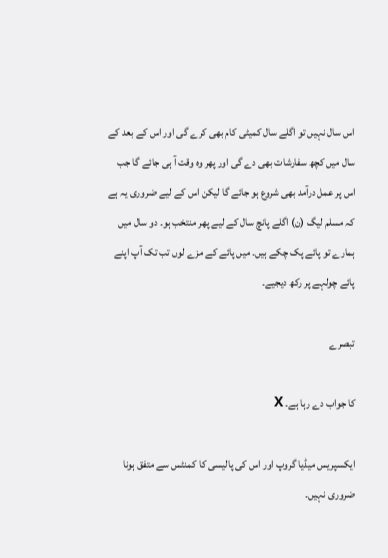اس سال نہیں تو اگلے سال کمیٹی کام بھی کرے گی اور اس کے بعد کے سال میں کچھ سفارشات بھی دے گی اور پھر وہ وقت آ ہی جائے گا جب اس پر عمل درآمد بھی شروع ہو جائے گا لیکن اس کے لیے ضروری یہ ہے کہ مسلم لیگ (ن) اگلے پانچ سال کے لیے پھر منتخب ہو۔ دو سال میں ہمارے تو پائے پک چکے ہیں۔ میں پائے کے مزے لوں تب تک آپ اپنے پائے چولہے پر رکھ دیجیے۔

تبصرے

کا جواب دے رہا ہے۔ X

ایکسپریس میڈیا گروپ اور اس کی پالیسی کا کمنٹس سے متفق ہونا ضروری نہیں۔